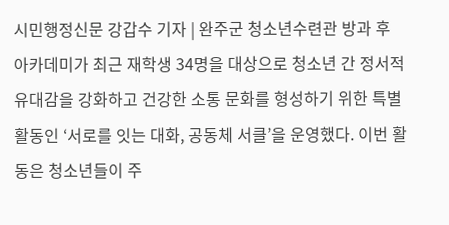시민행정신문 강갑수 기자 | 완주군 청소년수련관 방과 후 아카데미가 최근 재학생 34명을 대상으로 청소년 간 정서적 유대감을 강화하고 건강한 소통 문화를 형성하기 위한 특별 활동인 ‘서로를 잇는 대화, 공동체 서클’을 운영했다. 이번 활동은 청소년들이 주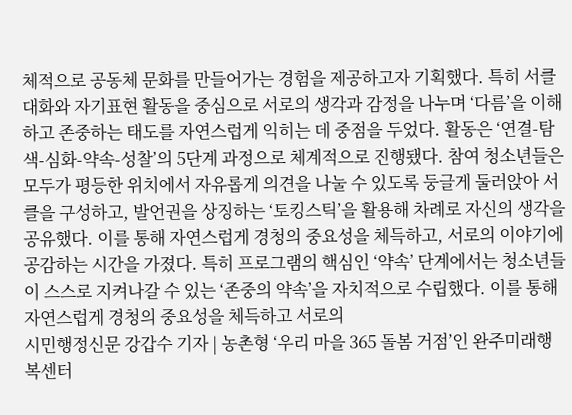체적으로 공동체 문화를 만들어가는 경험을 제공하고자 기획했다. 특히 서클 대화와 자기표현 활동을 중심으로 서로의 생각과 감정을 나누며 ‘다름’을 이해하고 존중하는 태도를 자연스럽게 익히는 데 중점을 두었다. 활동은 ‘연결-탐색-심화-약속-성찰’의 5단계 과정으로 체계적으로 진행됐다. 참여 청소년들은 모두가 평등한 위치에서 자유롭게 의견을 나눌 수 있도록 둥글게 둘러앉아 서클을 구성하고, 발언권을 상징하는 ‘토킹스틱’을 활용해 차례로 자신의 생각을 공유했다. 이를 통해 자연스럽게 경청의 중요성을 체득하고, 서로의 이야기에 공감하는 시간을 가졌다. 특히 프로그램의 핵심인 ‘약속’ 단계에서는 청소년들이 스스로 지켜나갈 수 있는 ‘존중의 약속’을 자치적으로 수립했다. 이를 통해 자연스럽게 경청의 중요성을 체득하고 서로의
시민행정신문 강갑수 기자 | 농촌형 ‘우리 마을 365 돌봄 거점’인 완주미래행복센터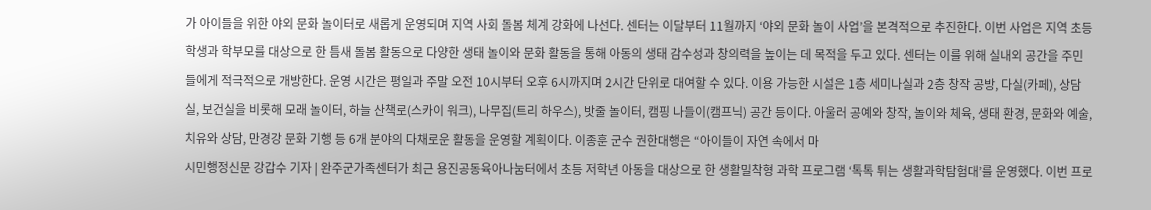가 아이들을 위한 야외 문화 놀이터로 새롭게 운영되며 지역 사회 돌봄 체계 강화에 나선다. 센터는 이달부터 11월까지 ‘야외 문화 놀이 사업’을 본격적으로 추진한다. 이번 사업은 지역 초등학생과 학부모를 대상으로 한 틈새 돌봄 활동으로 다양한 생태 놀이와 문화 활동을 통해 아동의 생태 감수성과 창의력을 높이는 데 목적을 두고 있다. 센터는 이를 위해 실내외 공간을 주민들에게 적극적으로 개방한다. 운영 시간은 평일과 주말 오전 10시부터 오후 6시까지며 2시간 단위로 대여할 수 있다. 이용 가능한 시설은 1층 세미나실과 2층 창작 공방, 다실(카페), 상담실, 보건실을 비롯해 모래 놀이터, 하늘 산책로(스카이 워크), 나무집(트리 하우스), 밧줄 놀이터, 캠핑 나들이(캠프닉) 공간 등이다. 아울러 공예와 창작, 놀이와 체육, 생태 환경, 문화와 예술, 치유와 상담, 만경강 문화 기행 등 6개 분야의 다채로운 활동을 운영할 계획이다. 이종훈 군수 권한대행은 “아이들이 자연 속에서 마
시민행정신문 강갑수 기자 | 완주군가족센터가 최근 용진공동육아나눔터에서 초등 저학년 아동을 대상으로 한 생활밀착형 과학 프로그램 ‘톡톡 튀는 생활과학탐험대’를 운영했다. 이번 프로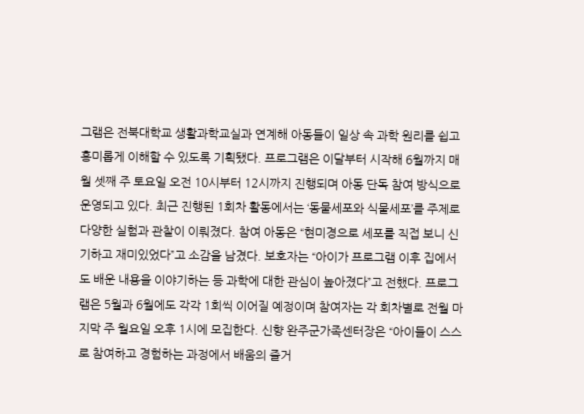그램은 전북대학교 생활과학교실과 연계해 아동들이 일상 속 과학 원리를 쉽고 흥미롭게 이해할 수 있도록 기획됐다. 프로그램은 이달부터 시작해 6월까지 매월 셋째 주 토요일 오전 10시부터 12시까지 진행되며 아동 단독 참여 방식으로 운영되고 있다. 최근 진행된 1회차 활동에서는 ‘동물세포와 식물세포’를 주제로 다양한 실험과 관찰이 이뤄졌다. 참여 아동은 “현미경으로 세포를 직접 보니 신기하고 재미있었다”고 소감을 남겼다. 보호자는 “아이가 프로그램 이후 집에서도 배운 내용을 이야기하는 등 과학에 대한 관심이 높아졌다”고 전했다. 프로그램은 5월과 6월에도 각각 1회씩 이어질 예정이며 참여자는 각 회차별로 전월 마지막 주 월요일 오후 1시에 모집한다. 신향 완주군가족센터장은 “아이들이 스스로 참여하고 경험하는 과정에서 배움의 즐거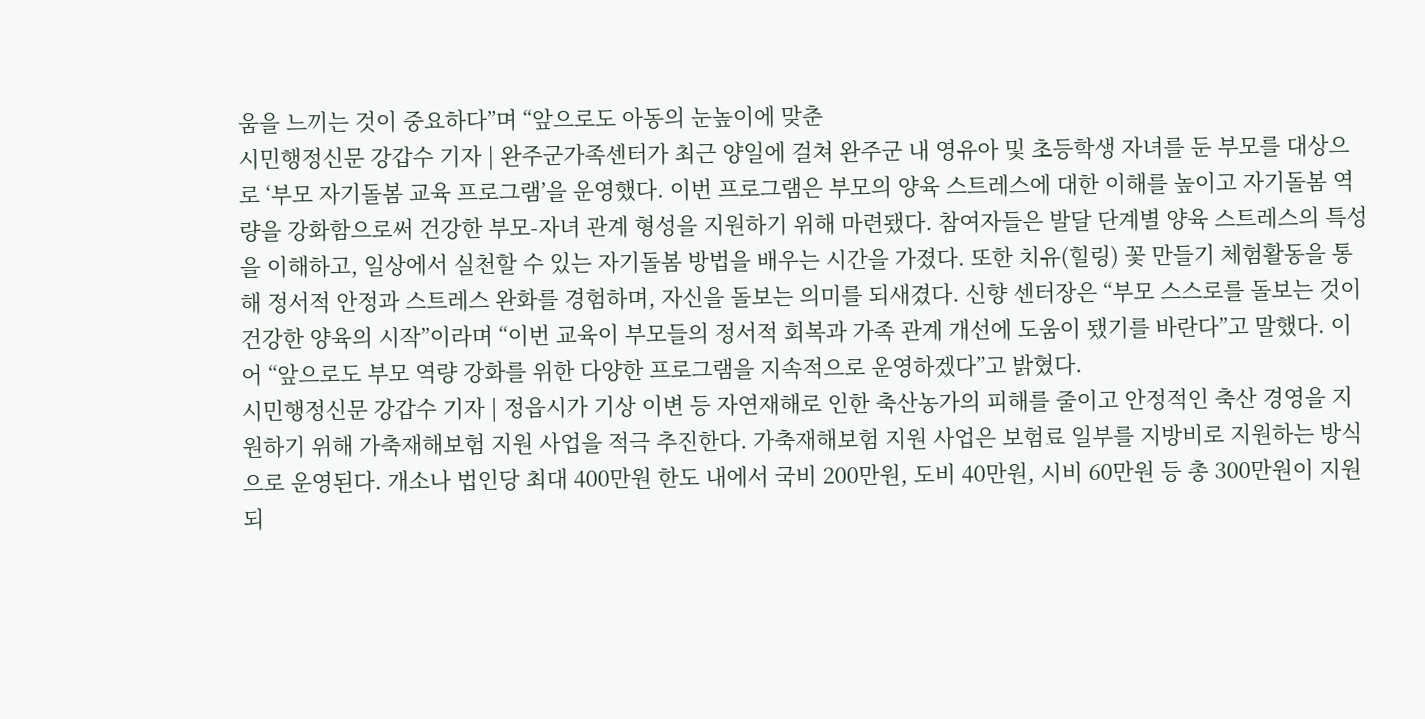움을 느끼는 것이 중요하다”며 “앞으로도 아동의 눈높이에 맞춘
시민행정신문 강갑수 기자 | 완주군가족센터가 최근 양일에 걸쳐 완주군 내 영유아 및 초등학생 자녀를 둔 부모를 대상으로 ‘부모 자기돌봄 교육 프로그램’을 운영했다. 이번 프로그램은 부모의 양육 스트레스에 대한 이해를 높이고 자기돌봄 역량을 강화함으로써 건강한 부모-자녀 관계 형성을 지원하기 위해 마련됐다. 참여자들은 발달 단계별 양육 스트레스의 특성을 이해하고, 일상에서 실천할 수 있는 자기돌봄 방법을 배우는 시간을 가졌다. 또한 치유(힐링) 꽃 만들기 체험활동을 통해 정서적 안정과 스트레스 완화를 경험하며, 자신을 돌보는 의미를 되새겼다. 신향 센터장은 “부모 스스로를 돌보는 것이 건강한 양육의 시작”이라며 “이번 교육이 부모들의 정서적 회복과 가족 관계 개선에 도움이 됐기를 바란다”고 말했다. 이어 “앞으로도 부모 역량 강화를 위한 다양한 프로그램을 지속적으로 운영하겠다”고 밝혔다.
시민행정신문 강갑수 기자 | 정읍시가 기상 이변 등 자연재해로 인한 축산농가의 피해를 줄이고 안정적인 축산 경영을 지원하기 위해 가축재해보험 지원 사업을 적극 추진한다. 가축재해보험 지원 사업은 보험료 일부를 지방비로 지원하는 방식으로 운영된다. 개소나 법인당 최대 400만원 한도 내에서 국비 200만원, 도비 40만원, 시비 60만원 등 총 300만원이 지원되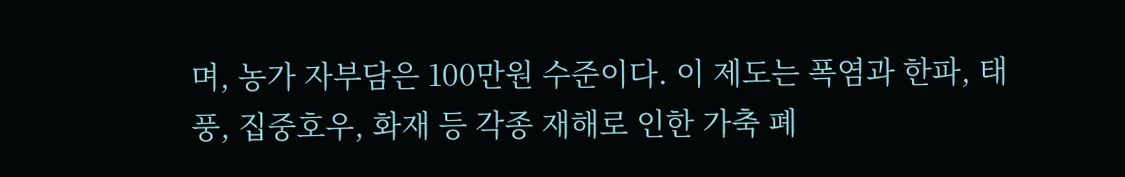며, 농가 자부담은 100만원 수준이다. 이 제도는 폭염과 한파, 태풍, 집중호우, 화재 등 각종 재해로 인한 가축 폐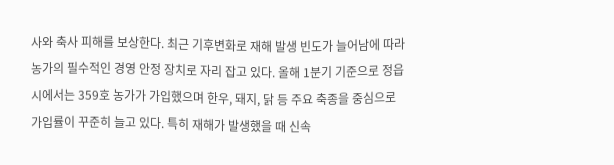사와 축사 피해를 보상한다. 최근 기후변화로 재해 발생 빈도가 늘어남에 따라 농가의 필수적인 경영 안정 장치로 자리 잡고 있다. 올해 1분기 기준으로 정읍시에서는 359호 농가가 가입했으며 한우, 돼지, 닭 등 주요 축종을 중심으로 가입률이 꾸준히 늘고 있다. 특히 재해가 발생했을 때 신속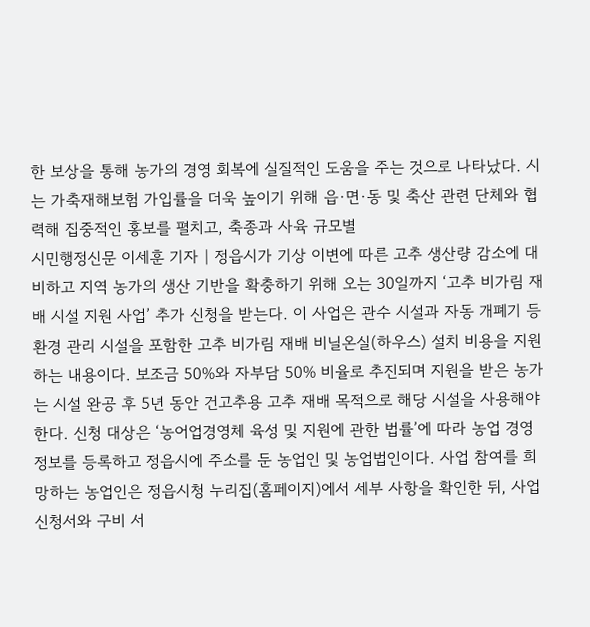한 보상을 통해 농가의 경영 회복에 실질적인 도움을 주는 것으로 나타났다. 시는 가축재해보험 가입률을 더욱 높이기 위해 읍·면·동 및 축산 관련 단체와 협력해 집중적인 홍보를 펼치고, 축종과 사육 규모별
시민행정신문 이세훈 기자 | 정읍시가 기상 이변에 따른 고추 생산량 감소에 대비하고 지역 농가의 생산 기반을 확충하기 위해 오는 30일까지 ‘고추 비가림 재배 시설 지원 사업’ 추가 신청을 받는다. 이 사업은 관수 시설과 자동 개폐기 등 환경 관리 시설을 포함한 고추 비가림 재배 비닐온실(하우스) 설치 비용을 지원하는 내용이다. 보조금 50%와 자부담 50% 비율로 추진되며 지원을 받은 농가는 시설 완공 후 5년 동안 건고추용 고추 재배 목적으로 해당 시설을 사용해야 한다. 신청 대상은 ‘농어업경영체 육성 및 지원에 관한 법률’에 따라 농업 경영 정보를 등록하고 정읍시에 주소를 둔 농업인 및 농업법인이다. 사업 참여를 희망하는 농업인은 정읍시청 누리집(홈페이지)에서 세부 사항을 확인한 뒤, 사업 신청서와 구비 서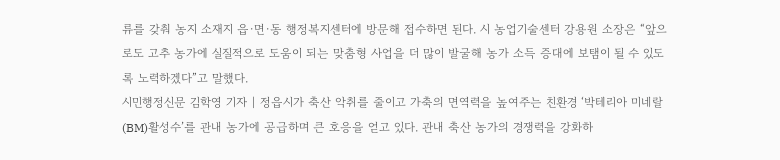류를 갖춰 농지 소재지 읍·면·동 행정복지센터에 방문해 접수하면 된다. 시 농업기술센터 강용원 소장은 “앞으로도 고추 농가에 실질적으로 도움이 되는 맞춤형 사업을 더 많이 발굴해 농가 소득 증대에 보탬이 될 수 있도록 노력하겠다”고 말했다.
시민행정신문 김학영 기자 | 정읍시가 축산 악취를 줄이고 가축의 면역력을 높여주는 친환경 ‘박테리아 미네랄(BM)활성수’를 관내 농가에 공급하며 큰 호응을 얻고 있다. 관내 축산 농가의 경쟁력을 강화하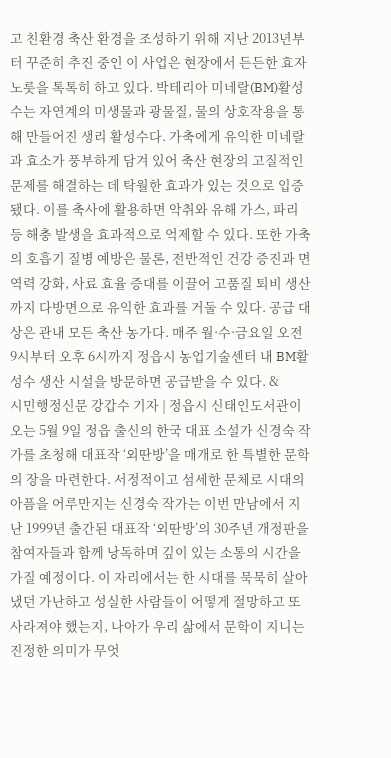고 친환경 축산 환경을 조성하기 위해 지난 2013년부터 꾸준히 추진 중인 이 사업은 현장에서 든든한 효자 노릇을 톡톡히 하고 있다. 박테리아 미네랄(BM)활성수는 자연계의 미생물과 광물질, 물의 상호작용을 통해 만들어진 생리 활성수다. 가축에게 유익한 미네랄과 효소가 풍부하게 담겨 있어 축산 현장의 고질적인 문제를 해결하는 데 탁월한 효과가 있는 것으로 입증됐다. 이를 축사에 활용하면 악취와 유해 가스, 파리 등 해충 발생을 효과적으로 억제할 수 있다. 또한 가축의 호흡기 질병 예방은 물론, 전반적인 건강 증진과 면역력 강화, 사료 효율 증대를 이끌어 고품질 퇴비 생산까지 다방면으로 유익한 효과를 거둘 수 있다. 공급 대상은 관내 모든 축산 농가다. 매주 월·수·금요일 오전 9시부터 오후 6시까지 정읍시 농업기술센터 내 BM활성수 생산 시설을 방문하면 공급받을 수 있다. &
시민행정신문 강갑수 기자 | 정읍시 신태인도서관이 오는 5월 9일 정읍 출신의 한국 대표 소설가 신경숙 작가를 초청해 대표작 ‘외딴방’을 매개로 한 특별한 문학의 장을 마련한다. 서정적이고 섬세한 문체로 시대의 아픔을 어루만지는 신경숙 작가는 이번 만남에서 지난 1999년 출간된 대표작 ‘외딴방’의 30주년 개정판을 참여자들과 함께 낭독하며 깊이 있는 소통의 시간을 가질 예정이다. 이 자리에서는 한 시대를 묵묵히 살아냈던 가난하고 성실한 사람들이 어떻게 절망하고 또 사라져야 했는지, 나아가 우리 삶에서 문학이 지니는 진정한 의미가 무엇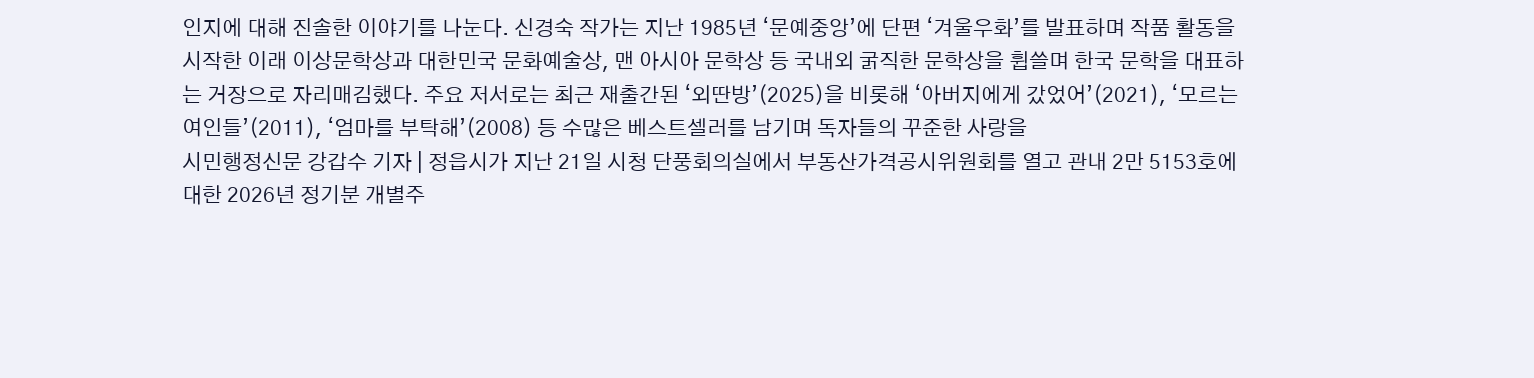인지에 대해 진솔한 이야기를 나눈다. 신경숙 작가는 지난 1985년 ‘문예중앙’에 단편 ‘겨울우화’를 발표하며 작품 활동을 시작한 이래 이상문학상과 대한민국 문화예술상, 맨 아시아 문학상 등 국내외 굵직한 문학상을 휩쓸며 한국 문학을 대표하는 거장으로 자리매김했다. 주요 저서로는 최근 재출간된 ‘외딴방’(2025)을 비롯해 ‘아버지에게 갔었어’(2021), ‘모르는 여인들’(2011), ‘엄마를 부탁해’(2008) 등 수많은 베스트셀러를 남기며 독자들의 꾸준한 사랑을
시민행정신문 강갑수 기자 | 정읍시가 지난 21일 시청 단풍회의실에서 부동산가격공시위원회를 열고 관내 2만 5153호에 대한 2026년 정기분 개별주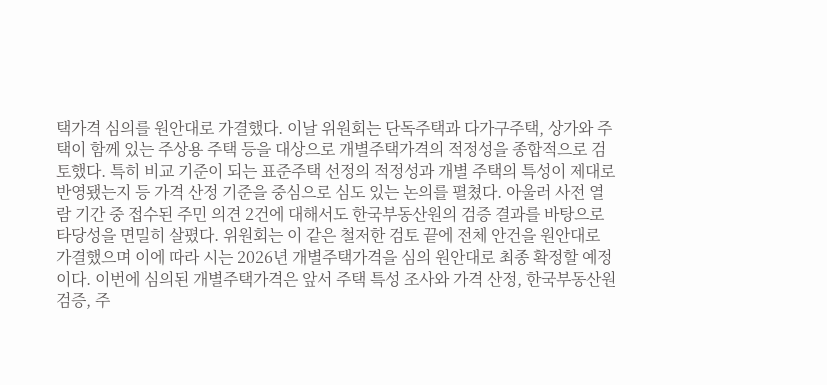택가격 심의를 원안대로 가결했다. 이날 위원회는 단독주택과 다가구주택, 상가와 주택이 함께 있는 주상용 주택 등을 대상으로 개별주택가격의 적정성을 종합적으로 검토했다. 특히 비교 기준이 되는 표준주택 선정의 적정성과 개별 주택의 특성이 제대로 반영됐는지 등 가격 산정 기준을 중심으로 심도 있는 논의를 펼쳤다. 아울러 사전 열람 기간 중 접수된 주민 의견 2건에 대해서도 한국부동산원의 검증 결과를 바탕으로 타당성을 면밀히 살폈다. 위원회는 이 같은 철저한 검토 끝에 전체 안건을 원안대로 가결했으며 이에 따라 시는 2026년 개별주택가격을 심의 원안대로 최종 확정할 예정이다. 이번에 심의된 개별주택가격은 앞서 주택 특성 조사와 가격 산정, 한국부동산원 검증, 주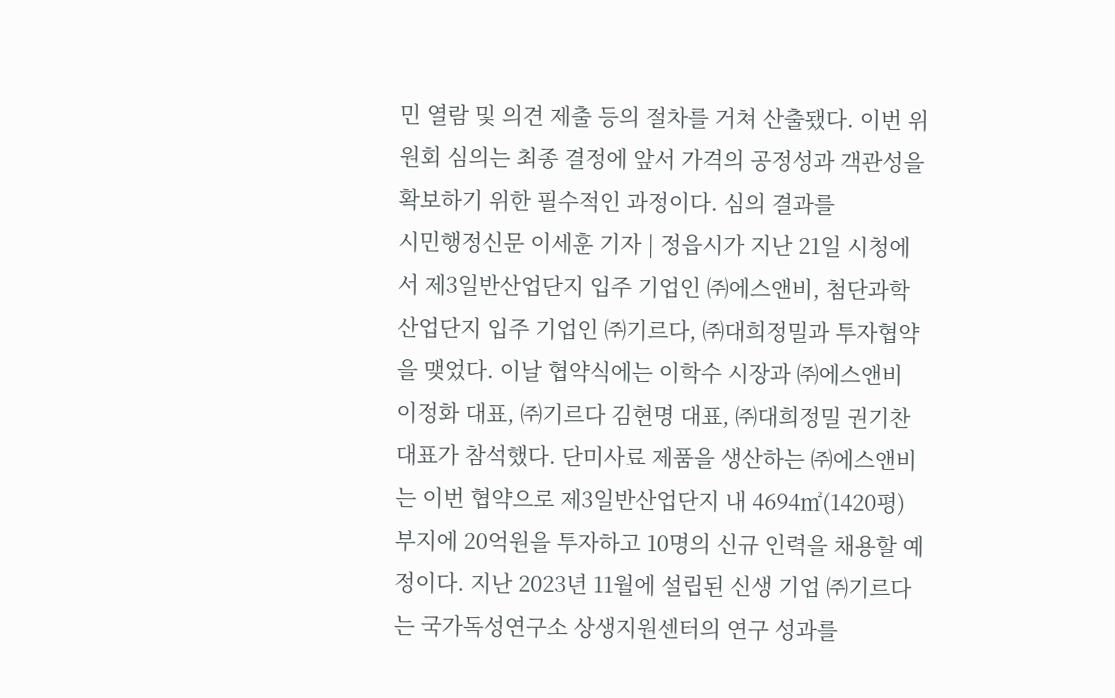민 열람 및 의견 제출 등의 절차를 거쳐 산출됐다. 이번 위원회 심의는 최종 결정에 앞서 가격의 공정성과 객관성을 확보하기 위한 필수적인 과정이다. 심의 결과를
시민행정신문 이세훈 기자 | 정읍시가 지난 21일 시청에서 제3일반산업단지 입주 기업인 ㈜에스앤비, 첨단과학산업단지 입주 기업인 ㈜기르다, ㈜대희정밀과 투자협약을 맺었다. 이날 협약식에는 이학수 시장과 ㈜에스앤비 이정화 대표, ㈜기르다 김현명 대표, ㈜대희정밀 권기찬 대표가 참석했다. 단미사료 제품을 생산하는 ㈜에스앤비는 이번 협약으로 제3일반산업단지 내 4694㎡(1420평) 부지에 20억원을 투자하고 10명의 신규 인력을 채용할 예정이다. 지난 2023년 11월에 설립된 신생 기업 ㈜기르다는 국가독성연구소 상생지원센터의 연구 성과를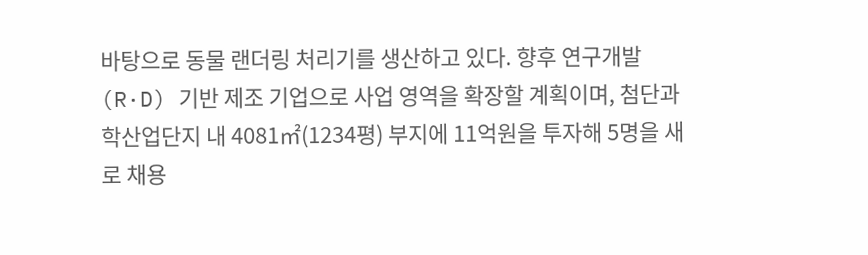바탕으로 동물 랜더링 처리기를 생산하고 있다. 향후 연구개발(R·D) 기반 제조 기업으로 사업 영역을 확장할 계획이며, 첨단과학산업단지 내 4081㎡(1234평) 부지에 11억원을 투자해 5명을 새로 채용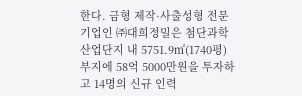한다. 금형 제작·사출성형 전문 기업인 ㈜대희정밀은 첨단과학산업단지 내 5751.9㎡(1740평) 부지에 58억 5000만원을 투자하고 14명의 신규 인력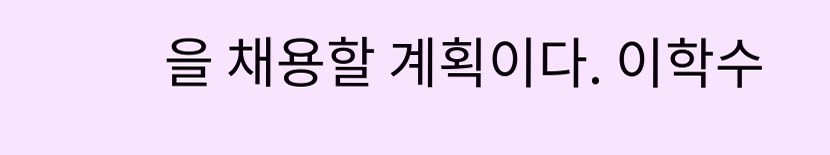을 채용할 계획이다. 이학수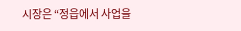시장은 “정읍에서 사업을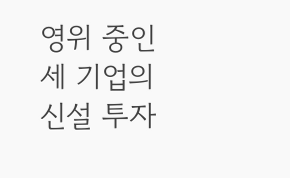영위 중인 세 기업의 신설 투자